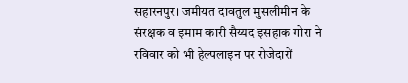सहारनपुर। जमीयत दावतुल मुसलीमीन के संरक्षक व इमाम कारी सैय्यद इसहाक गोरा ने रविवार को भी हेल्पलाइन पर रोजेदारों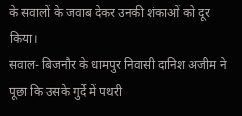के सवालों के जवाब देकर उनकी शंकाओं को दूर किया।
सवाल- बिजनौर के धामपुर निवासी दानिश अजीम ने पूछा कि उसके गुर्दे में पथरी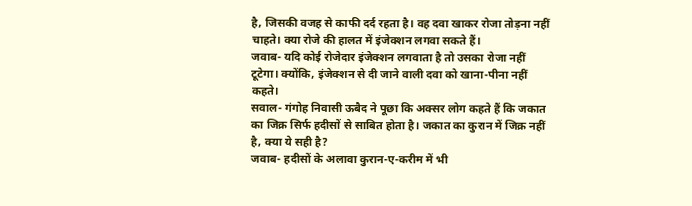है, जिसकी वजह से काफी दर्द रहता है। वह दवा खाकर रोजा तोड़ना नहीं चाहते। क्या रोजे की हालत में इंजेक्शन लगवा सकते हैं।
जवाब- यदि कोई रोजेदार इंजेक्शन लगवाता है तो उसका रोजा नहीं टूटेगा। क्योंकि, इंजेक्शन से दी जाने वाली दवा को खाना-पीना नहीं कहते।
सवाल- गंगोह निवासी ऊबैद ने पूछा कि अक्सर लोग कहते हैं कि जकात का जिक्र सिर्फ हदीसों से साबित होता है। जकात का कुरान में जिक्र नहीं है, क्या ये सही है?
जवाब- हदीसों के अलावा कुरान-ए-करीम में भी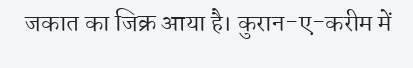जकात का जिक्र आया है। कुरान-ए-करीम में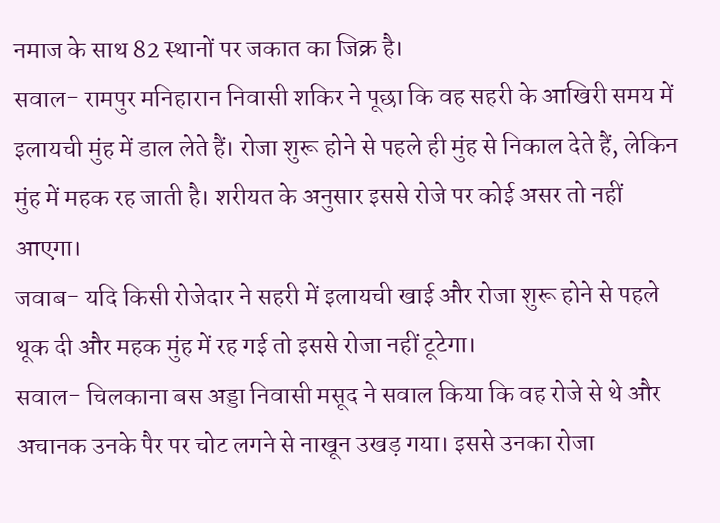नमाज के साथ 82 स्थानों पर जकात का जिक्र है।
सवाल- रामपुर मनिहारान निवासी शकिर ने पूछा कि वह सहरी के आखिरी समय में इलायची मुंह में डाल लेते हैं। रोजा शुरू होने से पहले ही मुंह से निकाल देते हैं, लेकिन मुंह में महक रह जाती है। शरीयत के अनुसार इससे रोजे पर कोई असर तो नहीं आएगा।
जवाब- यदि किसी रोजेदार ने सहरी में इलायची खाई और रोजा शुरू होने से पहले थूक दी और महक मुंह में रह गई तो इससे रोजा नहीं टूटेगा।
सवाल- चिलकाना बस अड्डा निवासी मसूद ने सवाल किया कि वह रोजे से थे और अचानक उनके पैर पर चोट लगने से नाखून उखड़ गया। इससे उनका रोजा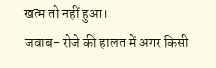खत्म तो नहीं हुआ।
जवाब- रोजे की हालत में अगर किसी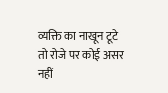व्यक्ति का नाखून टूटे तो रोजे पर कोई असर नहीं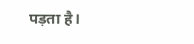पड़ता है।